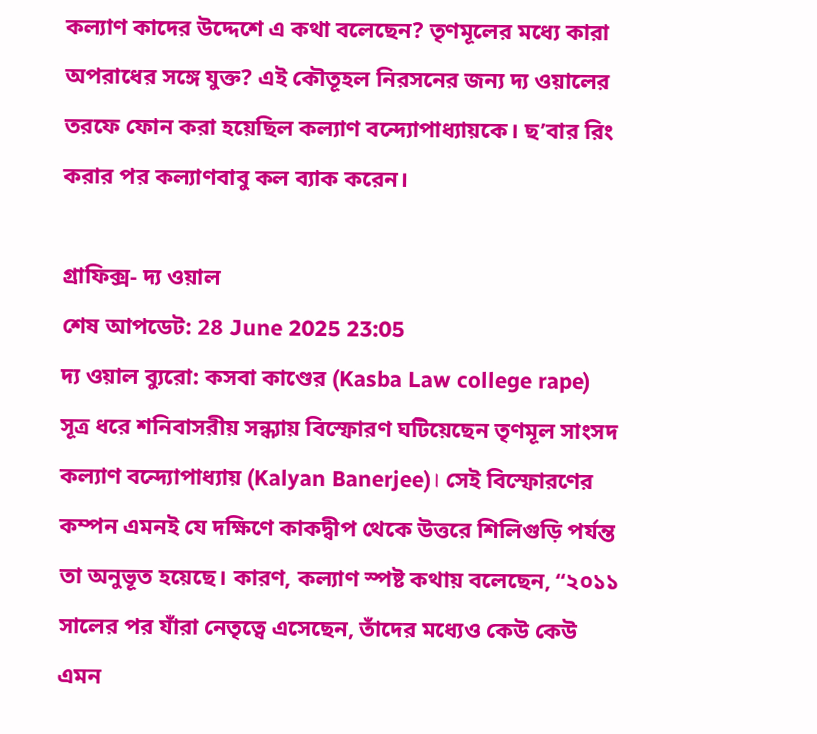কল্যাণ কাদের উদ্দেশে এ কথা বলেছেন? তৃণমূলের মধ্যে কারা অপরাধের সঙ্গে যুক্ত? এই কৌতূহল নিরসনের জন্য দ্য ওয়ালের তরফে ফোন করা হয়েছিল কল্যাণ বন্দ্যোপাধ্যায়কে। ছ’বার রিং করার পর কল্যাণবাবু কল ব্যাক করেন।

গ্রাফিক্স- দ্য ওয়াল
শেষ আপডেট: 28 June 2025 23:05
দ্য ওয়াল ব্যুরো: কসবা কাণ্ডের (Kasba Law college rape) সূত্র ধরে শনিবাসরীয় সন্ধ্যায় বিস্ফোরণ ঘটিয়েছেন তৃণমূল সাংসদ কল্যাণ বন্দ্যোপাধ্যায় (Kalyan Banerjee)। সেই বিস্ফোরণের কম্পন এমনই যে দক্ষিণে কাকদ্বীপ থেকে উত্তরে শিলিগুড়ি পর্যন্ত তা অনুভূত হয়েছে। কারণ, কল্যাণ স্পষ্ট কথায় বলেছেন, “২০১১ সালের পর যাঁরা নেতৃত্বে এসেছেন, তাঁদের মধ্যেও কেউ কেউ এমন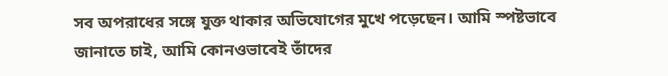সব অপরাধের সঙ্গে যুক্ত থাকার অভিযোগের মুখে পড়েছেন। আমি স্পষ্টভাবে জানাতে চাই, আমি কোনওভাবেই তাঁদের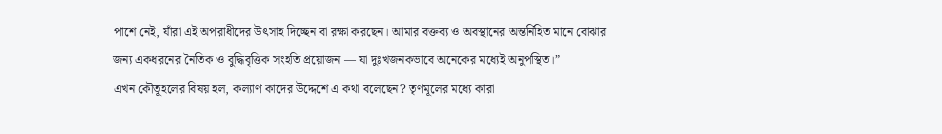পাশে নেই, যাঁরা এই অপরাধীদের উৎসাহ দিচ্ছেন বা রক্ষা করছেন। আমার বক্তব্য ও অবস্থানের অন্তর্নিহিত মানে বোঝার জন্য একধরনের নৈতিক ও বুদ্ধিবৃত্তিক সংহতি প্রয়োজন — যা দুঃখজনকভাবে অনেকের মধ্যেই অনুপস্থিত।”
এখন কৌতূহলের বিষয় হল, কল্যাণ কাদের উদ্দেশে এ কথা বলেছেন? তৃণমূলের মধ্যে কারা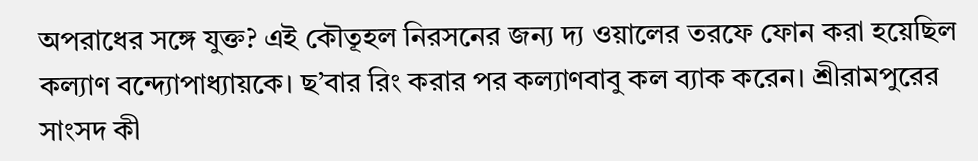অপরাধের সঙ্গে যুক্ত? এই কৌতূহল নিরসনের জন্য দ্য ওয়ালের তরফে ফোন করা হয়েছিল কল্যাণ বন্দ্যোপাধ্যায়কে। ছ’বার রিং করার পর কল্যাণবাবু কল ব্যাক করেন। শ্রীরামপুরের সাংসদ কী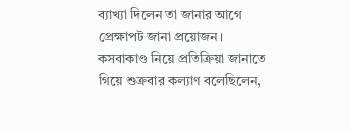ব্যাখ্যা দিলেন তা জানার আগে প্রেক্ষাপট জানা প্রয়োজন।
কসবাকাণ্ড নিয়ে প্রতিক্রিয়া জানাতে গিয়ে শুক্রবার কল্যাণ বলেছিলেন,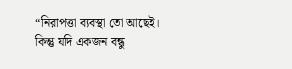“নিরাপত্তা ব্যবস্থা তো আছেই। কিন্তু যদি একজন বন্ধু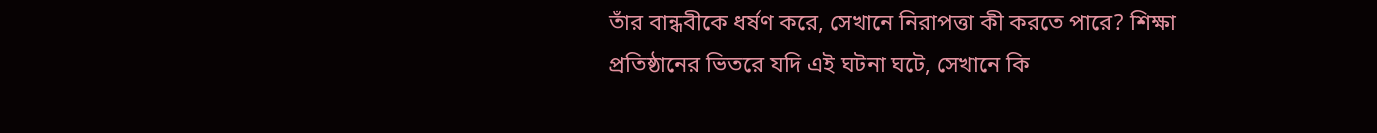তাঁর বান্ধবীকে ধর্ষণ করে, সেখানে নিরাপত্তা কী করতে পারে? শিক্ষা প্রতিষ্ঠানের ভিতরে যদি এই ঘটনা ঘটে, সেখানে কি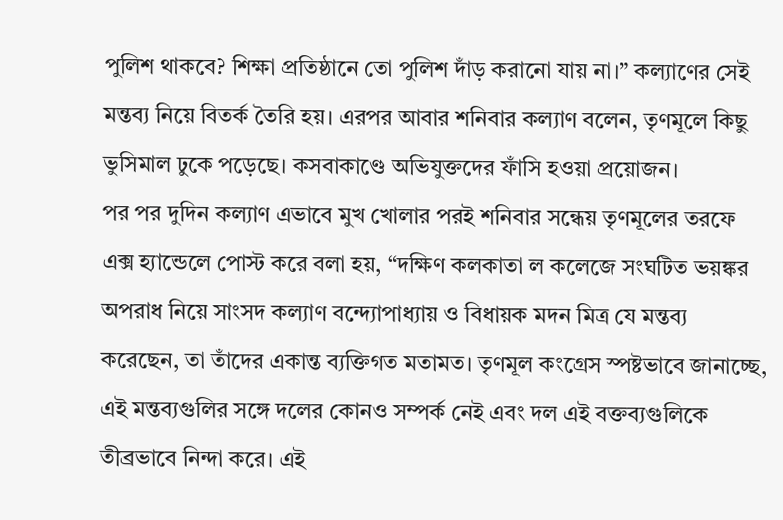পুলিশ থাকবে? শিক্ষা প্রতিষ্ঠানে তো পুলিশ দাঁড় করানো যায় না।” কল্যাণের সেই মন্তব্য নিয়ে বিতর্ক তৈরি হয়। এরপর আবার শনিবার কল্যাণ বলেন, তৃণমূলে কিছু ভুসিমাল ঢুকে পড়েছে। কসবাকাণ্ডে অভিযুক্তদের ফাঁসি হওয়া প্রয়োজন।
পর পর দুদিন কল্যাণ এভাবে মুখ খোলার পরই শনিবার সন্ধেয় তৃণমূলের তরফে এক্স হ্যান্ডেলে পোস্ট করে বলা হয়, “দক্ষিণ কলকাতা ল কলেজে সংঘটিত ভয়ঙ্কর অপরাধ নিয়ে সাংসদ কল্যাণ বন্দ্যোপাধ্যায় ও বিধায়ক মদন মিত্র যে মন্তব্য করেছেন, তা তাঁদের একান্ত ব্যক্তিগত মতামত। তৃণমূল কংগ্রেস স্পষ্টভাবে জানাচ্ছে, এই মন্তব্যগুলির সঙ্গে দলের কোনও সম্পর্ক নেই এবং দল এই বক্তব্যগুলিকে তীব্রভাবে নিন্দা করে। এই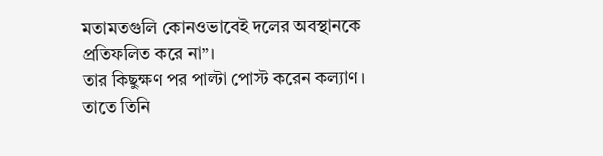মতামতগুলি কোনওভাবেই দলের অবস্থানকে প্রতিফলিত করে না”।
তার কিছুক্ষণ পর পাল্টা পোস্ট করেন কল্যাণ। তাতে তিনি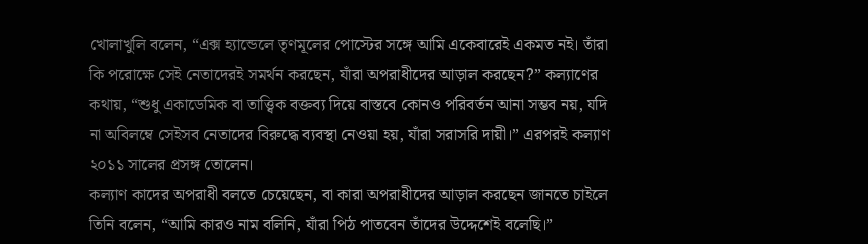খোলাখুলি বলেন, “এক্স হ্যান্ডেলে তৃণমূলের পোস্টের সঙ্গে আমি একেবারেই একমত নই। তাঁরা কি পরোক্ষে সেই নেতাদেরই সমর্থন করছেন, যাঁরা অপরাধীদের আড়াল করছেন?” কল্যাণের কথায়, “শুধু একাডেমিক বা তাত্ত্বিক বক্তব্য দিয়ে বাস্তবে কোনও পরিবর্তন আনা সম্ভব নয়, যদি না অবিলম্বে সেইসব নেতাদের বিরুদ্ধে ব্যবস্থা নেওয়া হয়, যাঁরা সরাসরি দায়ী।” এরপরই কল্যাণ ২০১১ সালের প্রসঙ্গ তোলেন।
কল্যাণ কাদের অপরাধী বলতে চেয়েছেন, বা কারা অপরাধীদের আড়াল করছেন জানতে চাইলে তিনি বলেন, “আমি কারও নাম বলিনি, যাঁরা পিঠ পাতবেন তাঁদের উদ্দেশেই বলেছি।”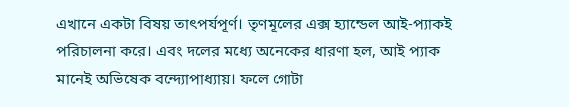এখানে একটা বিষয় তাৎপর্যপূর্ণ। তৃণমূলের এক্স হ্যান্ডেল আই-প্যাকই পরিচালনা করে। এবং দলের মধ্যে অনেকের ধারণা হল, আই প্যাক মানেই অভিষেক বন্দ্যোপাধ্যায়। ফলে গোটা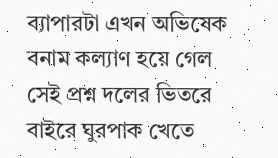ব্যাপারটা এখন অভিষেক বনাম কল্যাণ হয়ে গেল সেই প্রশ্ন দলের ভিতরে বাইরে ঘুরপাক খেতে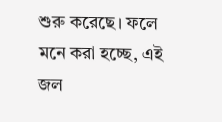শুরু করেছে। ফলে মনে করা হচ্ছে, এই জল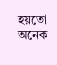হয়তো অনেক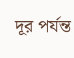দূর পর্যন্ত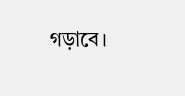গড়াবে।